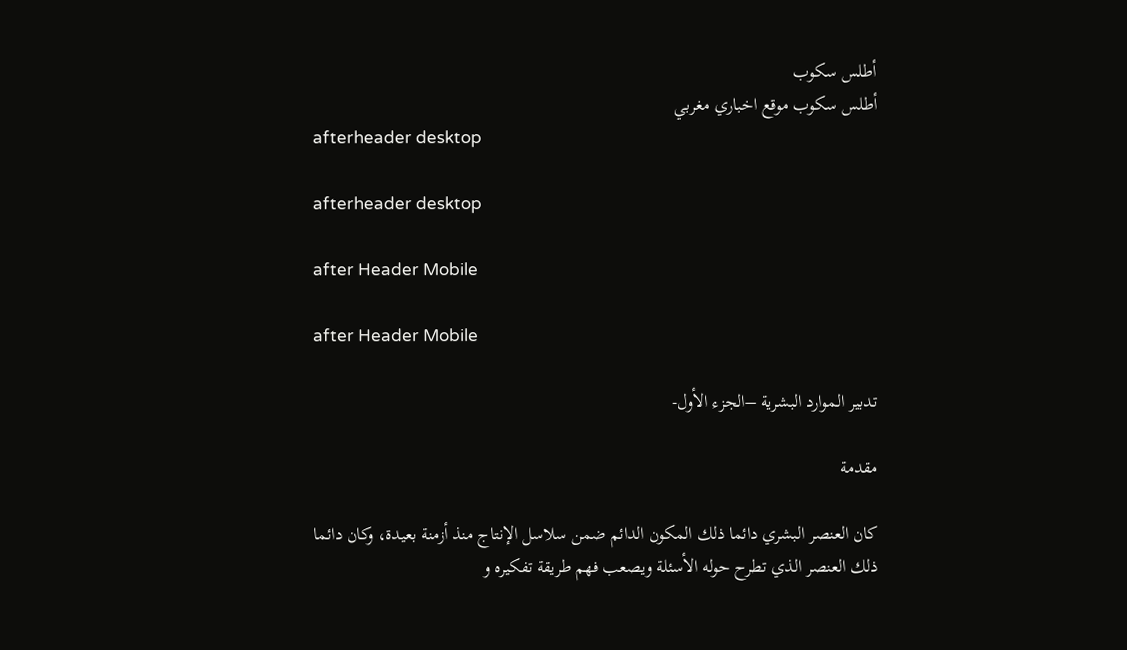أطلس سكوب
أطلس سكوب موقع اخباري مغربي
afterheader desktop

afterheader desktop

after Header Mobile

after Header Mobile

تدبير الموارد البشرية –الجزء الأول-

مقدمة

كان العنصر البشري دائما ذلك المكون الدائم ضمن سلاسل الإنتاج منذ أزمنة بعيدة، وكان دائما ذلك العنصر الذي تطرح حوله الأسئلة ويصعب فهم طريقة تفكيره و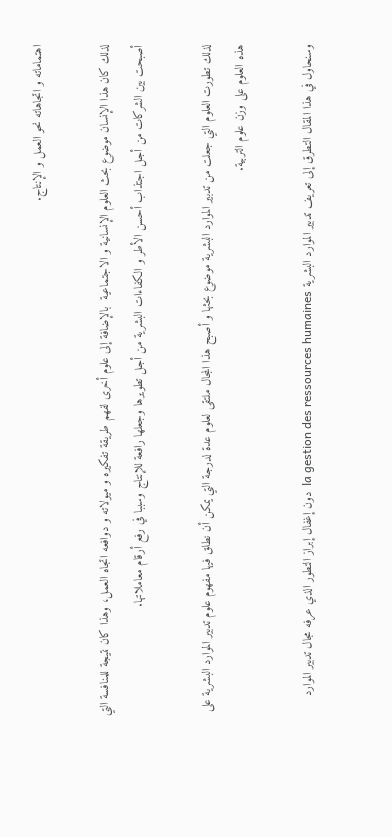اهتماماته و اتجاهاته نحو العمل و الإنتاج.

لذلك كان هذا الإنسان موضوع بحث العلوم الإنسانية و الاجتماعية  بالإضافة إلى علوم أخرى لفهم طريقة تفكيره و ميولاته و دوافعه اتجاه العمل، وهذا كان نتيجة للمنافسة التي أصبحت بين الشركات من أجل اجتذاب أحسن الأطر و الكفاءات البشرية من أجل تطويرها وجعلها رافعة للإنتاج وسببا في رفع أرقام معاملاتها.

لذلك تطورت العلوم التي جعلت من تدبير الموارد البشرية موضوع بحثها و أصبح هذا المجال ملتقى لعلوم عدة لدرجة التي يمكن أن نطلق فيها مفهوم علوم تدبير الموارد البشرية على هذه العلوم على وزن علوم التربية.

وسنحاول في هذا المقال التطرق إلى تعريف تدبير الموارد البشرية la gestion des ressources humaines  دون إغفال إبراز التطور الذي عرفه مجال تدبير الموارد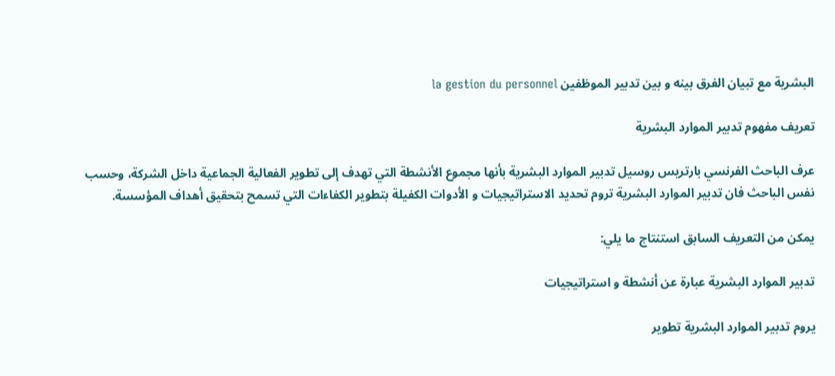البشرية مع تبيان الفرق بينه و بين تدبير الموظفين la gestion du personnel

تعريف مفهوم تدبير الموارد البشرية

عرف الباحث الفرنسي بارتريس روسيل تدبير الموارد البشرية بأنها مجموع الأنشطة التي تهدف إلى تطوير الفعالية الجماعية داخل الشركة، وحسب نفس الباحث فان تدبير الموارد البشرية تروم تحديد الاستراتيجيات و الأدوات الكفيلة بتطوير الكفاءات التي تسمح بتحقيق أهداف المؤسسة.

يمكن من التعريف السابق استنتاج ما يلي:

تدبير الموارد البشرية عبارة عن أنشطة و استراتيجيات

يروم تدبير الموارد البشرية تطوير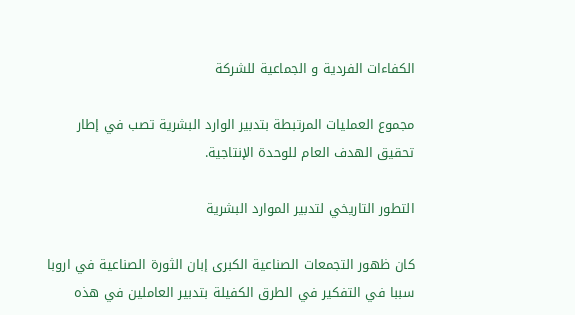الكفاءات الفردية و الجماعية للشركة

مجموع العمليات المرتبطة بتدبير الوارد البشرية تصب في إطار تحقيق الهدف العام للوحدة الإنتاجية.

التطور التاريخي لتدبير الموارد البشرية

كان ظهور التجمعات الصناعية الكبرى إبان الثورة الصناعية في اروبا سببا في التفكير في الطرق الكفيلة بتدبير العاملين في هذه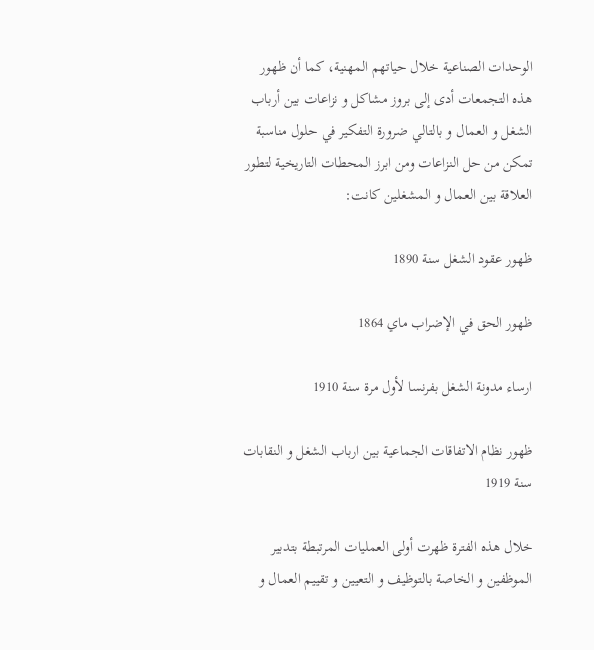الوحدات الصناعية خلال حياتهم المهنية، كما أن ظهور هذه التجمعات أدى إلى بروز مشاكل و نزاعات بين أرباب الشغل و العمال و بالتالي ضرورة التفكير في حلول مناسبة تمكن من حل النزاعات ومن ابرز المحطات التاريخية لتطور العلاقة بين العمال و المشغلين كانت:

ظهور عقود الشغل سنة 1890

ظهور الحق في الإضراب ماي 1864

ارساء مدونة الشغل بفرنسا لأول مرة سنة 1910

ظهور نظام الاتفاقات الجماعية بين ارباب الشغل و النقابات سنة 1919

خلال هذه الفترة ظهرت أولى العمليات المرتبطة بتدبير الموظفين و الخاصة بالتوظيف و التعيين و تقييم العمال و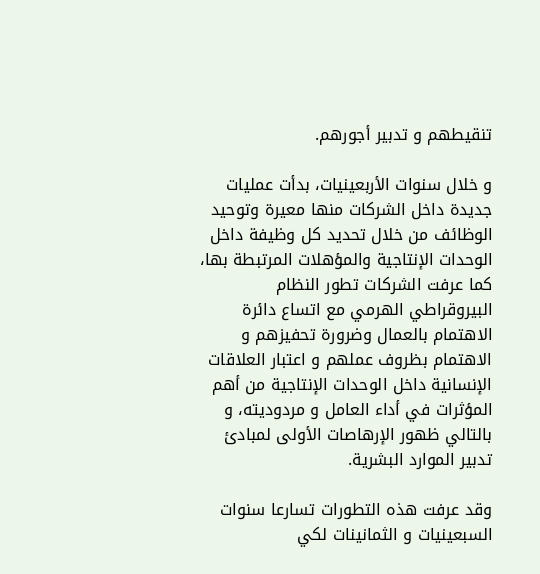تنقيطهم و تدبير أجورهم.

و خلال سنوات الأربعينيات، بدأت عمليات جديدة داخل الشركات منها معيرة وتوحيد الوظائف من خلال تحديد كل وظيفة داخل الوحدات الإنتاجية والمؤهلات المرتبطة بها، كما عرفت الشركات تطور النظام البيروقراطي الهرمي مع اتساع دائرة الاهتمام بالعمال وضرورة تحفيزهم و الاهتمام بظروف عملهم و اعتبار العلاقات الإنسانية داخل الوحدات الإنتاجية من أهم المؤثرات في أداء العامل و مردوديته، و بالتالي ظهور الإرهاصات الأولى لمبادئ تدبير الموارد البشرية.

وقد عرفت هذه التطورات تسارعا سنوات السبعينيات و الثمانينات لكي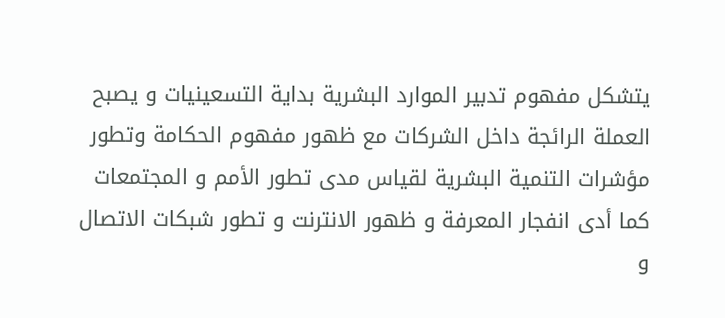يتشكل مفهوم تدبير الموارد البشرية بداية التسعينيات و يصبح العملة الرائجة داخل الشركات مع ظهور مفهوم الحكامة وتطور مؤشرات التنمية البشرية لقياس مدى تطور الأمم و المجتمعات كما أدى انفجار المعرفة و ظهور الانترنت و تطور شبكات الاتصال و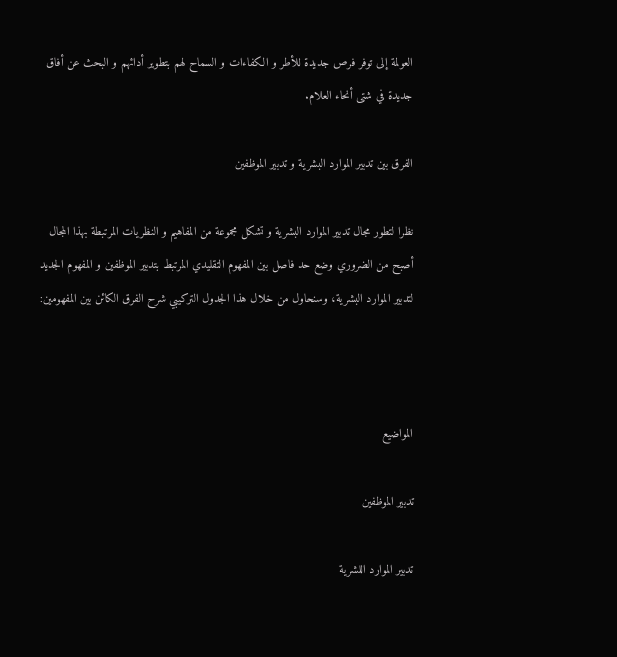العولمة إلى توفر فرص جديدة للأطر و الكفاءات و السماح لهم بتطوير أدائهم و البحث عن أفاق جديدة في شتى أنحاء العلام.

الفرق بين تدبير الموارد البشرية و تدبير الموظفين

نظرا لتطور مجال تدبير الموارد البشرية و تشكل مجموعة من المفاهيم و النظريات المرتبطة بهذا المجال أصبح من الضروري وضع حد فاصل بين المفهوم التقليدي المرتبط بتدبير الموظفين و المفهوم الجديد لتدبير الموارد البشرية، وسنحاول من خلال هذا الجدول التركيبي شرح الفرق الكائن بين المفهومين:



المواضيع

تدبير الموظفين

تدبير الموارد اللشرية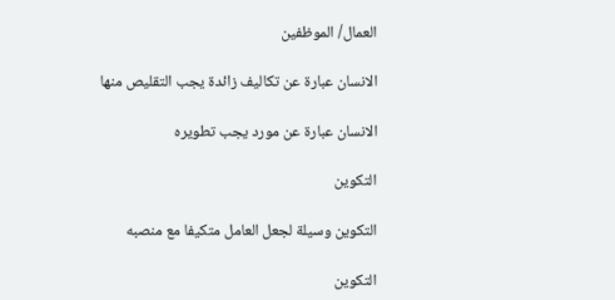العمال/ الموظفين

الانسان عبارة عن تكاليف زائدة يجب التقليص منها

الانسان عبارة عن مورد يجب تطويره

التكوين

التكوين وسيلة لجعل العامل متكيفا مع منصبه

التكوين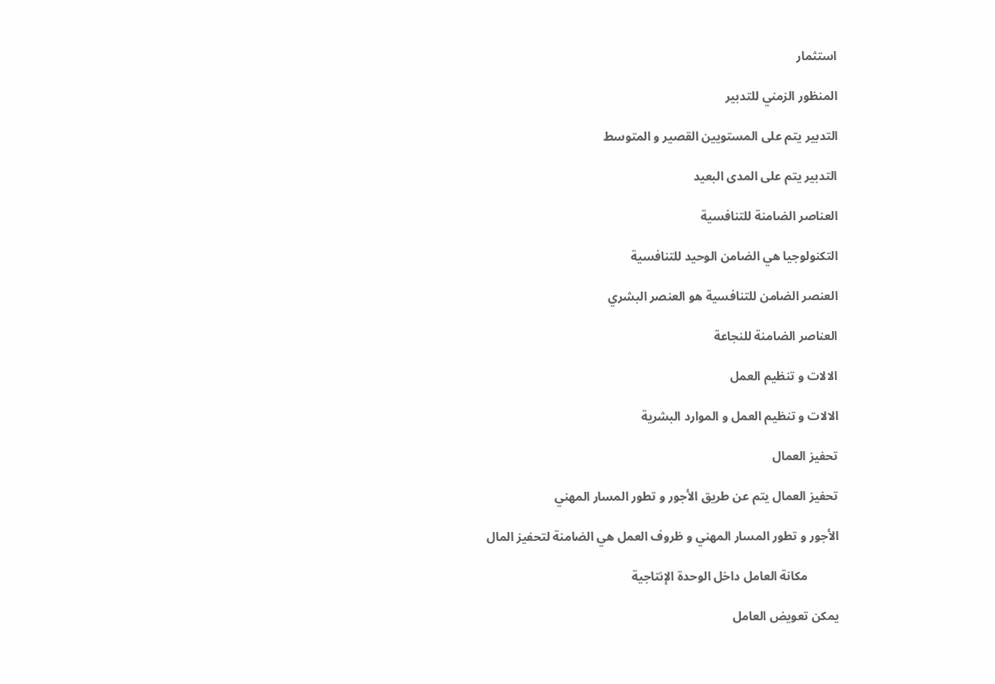استثمار

المنظور الزمني للتدبير

التدبير يتم على المستويين القصير و المتوسط

التدبير يتم على المدى البعيد

العناصر الضامنة للتنافسية

التكنولوجيا هي الضامن الوحيد للتنافسية

العنصر الضامن للتنافسية هو العنصر البشري

العناصر الضامنة للنجاعة

الالات و تنظيم العمل

الالات و تنظيم العمل و الموارد البشرية

تحفيز العمال

تحفيز العمال يتم عن طريق الأجور و تطور المسار المهني

الأجور و تطور المسار المهني و ظروف العمل هي الضامنة لتحفيز المال

          مكانة العامل داخل الوحدة الإنتاجية

يمكن تعويض العامل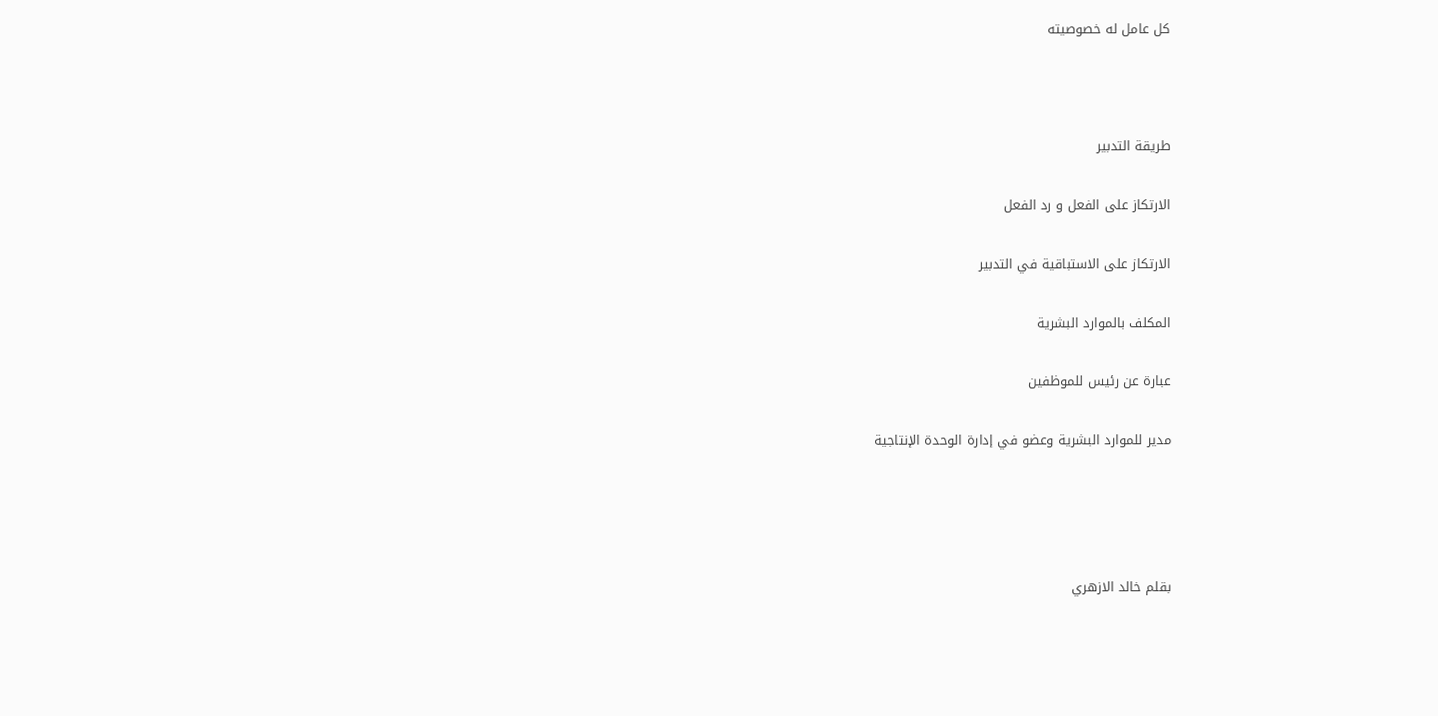كل عامل له خصوصيته



طريقة التدبير

الارتكاز على الفعل و رد الفعل

الارتكاز على الاستباقية في التدبير

المكلف بالموارد البشرية

عبارة عن رئيس للموظفين

مدير للموارد البشرية وعضو في إدارة الوحدة الإنتاجية




بقلم خالد الازهري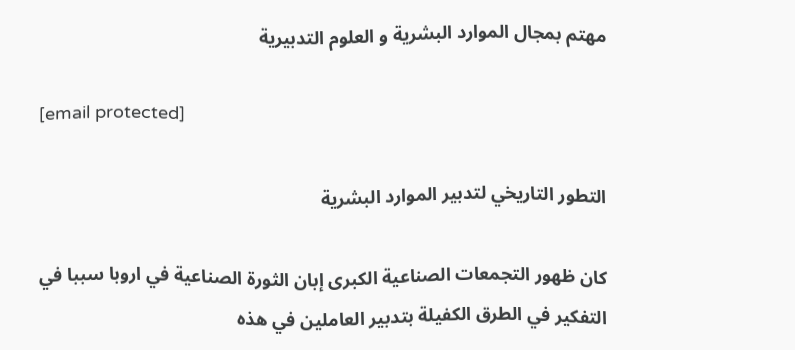مهتم بمجال الموارد البشرية و العلوم التدبيرية

[email protected]

التطور التاريخي لتدبير الموارد البشرية

كان ظهور التجمعات الصناعية الكبرى إبان الثورة الصناعية في اروبا سببا في التفكير في الطرق الكفيلة بتدبير العاملين في هذه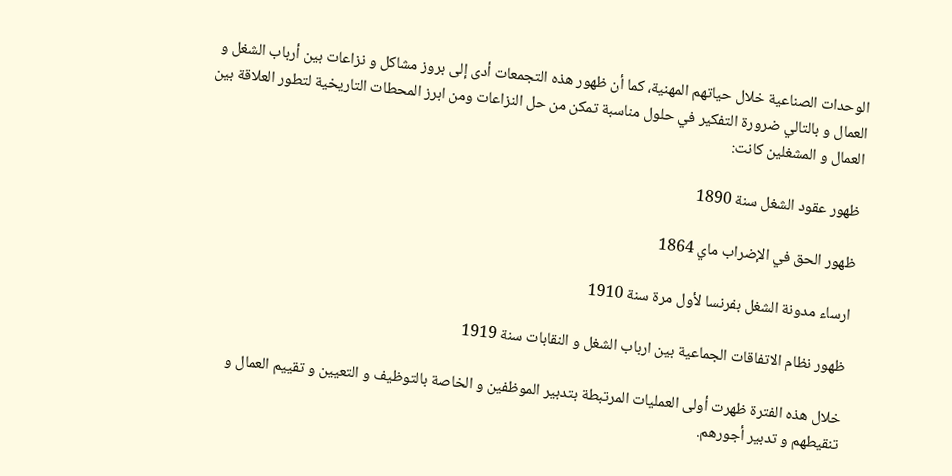الوحدات الصناعية خلال حياتهم المهنية، كما أن ظهور هذه التجمعات أدى إلى بروز مشاكل و نزاعات بين أرباب الشغل و العمال و بالتالي ضرورة التفكير في حلول مناسبة تمكن من حل النزاعات ومن ابرز المحطات التاريخية لتطور العلاقة بين العمال و المشغلين كانت:

ظهور عقود الشغل سنة 1890

ظهور الحق في الإضراب ماي 1864

ارساء مدونة الشغل بفرنسا لأول مرة سنة 1910

ظهور نظام الاتفاقات الجماعية بين ارباب الشغل و النقابات سنة 1919

خلال هذه الفترة ظهرت أولى العمليات المرتبطة بتدبير الموظفين و الخاصة بالتوظيف و التعيين و تقييم العمال و تنقيطهم و تدبير أجورهم.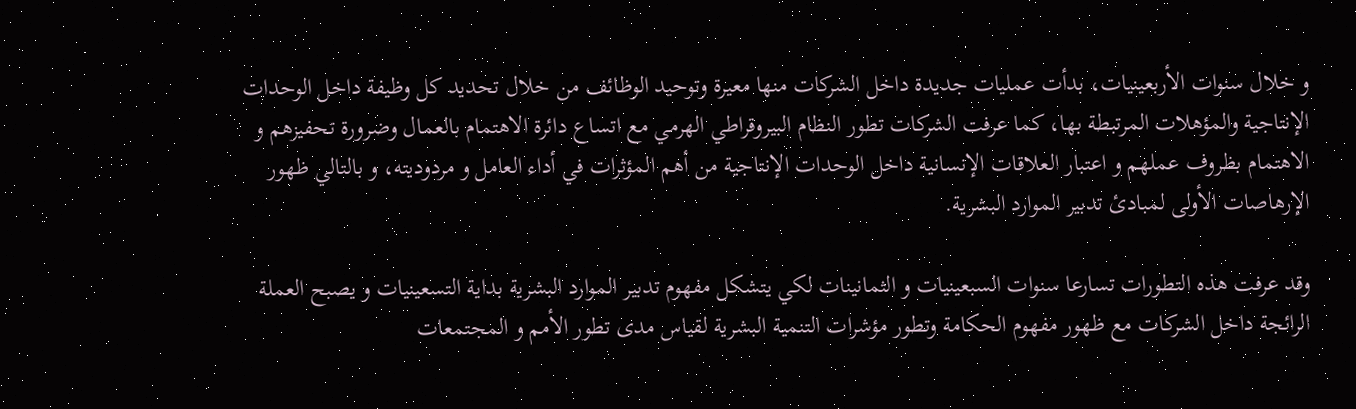و خلال سنوات الأربعينيات، بدأت عمليات جديدة داخل الشركات منها معيرة وتوحيد الوظائف من خلال تحديد كل وظيفة داخل الوحدات الإنتاجية والمؤهلات المرتبطة بها، كما عرفت الشركات تطور النظام البيروقراطي الهرمي مع اتساع دائرة الاهتمام بالعمال وضرورة تحفيزهم و الاهتمام بظروف عملهم و اعتبار العلاقات الإنسانية داخل الوحدات الإنتاجية من أهم المؤثرات في أداء العامل و مردوديته، و بالتالي ظهور الإرهاصات الأولى لمبادئ تدبير الموارد البشرية.

وقد عرفت هذه التطورات تسارعا سنوات السبعينيات و الثمانينات لكي يتشكل مفهوم تدبير الموارد البشرية بداية التسعينيات و يصبح العملة الرائجة داخل الشركات مع ظهور مفهوم الحكامة وتطور مؤشرات التنمية البشرية لقياس مدى تطور الأمم و المجتمعات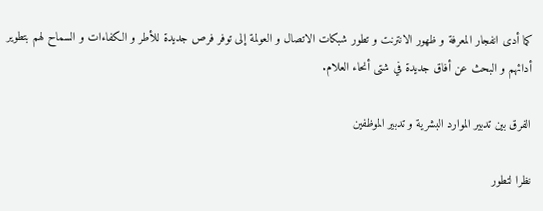كما أدى انفجار المعرفة و ظهور الانترنت و تطور شبكات الاتصال و العولمة إلى توفر فرص جديدة للأطر و الكفاءات و السماح لهم بتطوير أدائهم و البحث عن أفاق جديدة في شتى أنحاء العلام.

الفرق بين تدبير الموارد البشرية و تدبير الموظفين

نظرا لتطور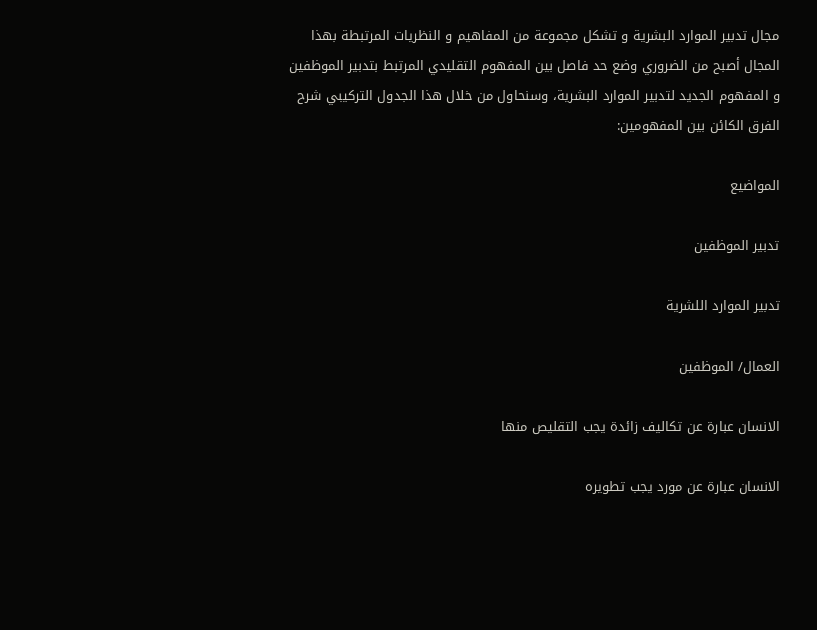مجال تدبير الموارد البشرية و تشكل مجموعة من المفاهيم و النظريات المرتبطة بهذا المجال أصبح من الضروري وضع حد فاصل بين المفهوم التقليدي المرتبط بتدبير الموظفين و المفهوم الجديد لتدبير الموارد البشرية، وسنحاول من خلال هذا الجدول التركيبي شرح الفرق الكائن بين المفهومين:

المواضيع

تدبير الموظفين

تدبير الموارد اللشرية

العمال/ الموظفين

الانسان عبارة عن تكاليف زائدة يجب التقليص منها

الانسان عبارة عن مورد يجب تطويره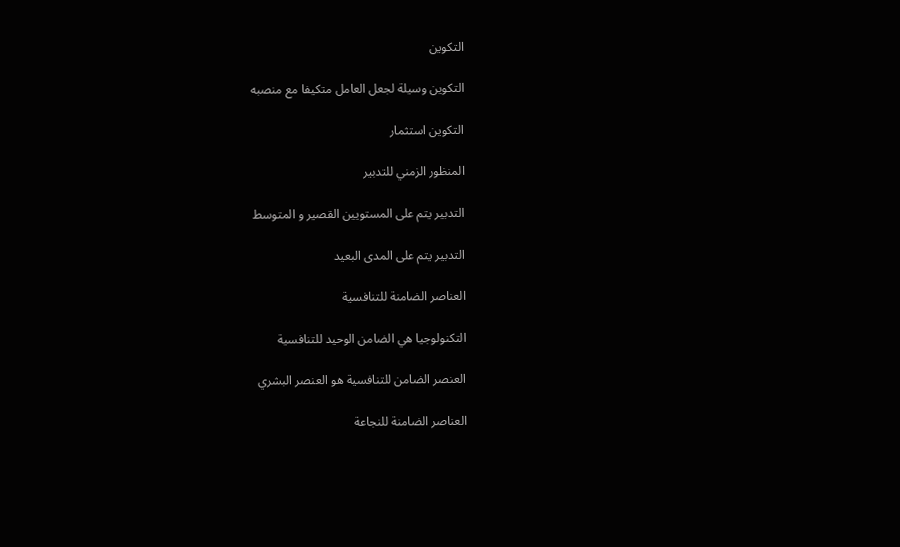التكوين

التكوين وسيلة لجعل العامل متكيفا مع منصبه

التكوين استثمار

المنظور الزمني للتدبير

التدبير يتم على المستويين القصير و المتوسط

التدبير يتم على المدى البعيد

العناصر الضامنة للتنافسية

التكنولوجيا هي الضامن الوحيد للتنافسية

العنصر الضامن للتنافسية هو العنصر البشري

العناصر الضامنة للنجاعة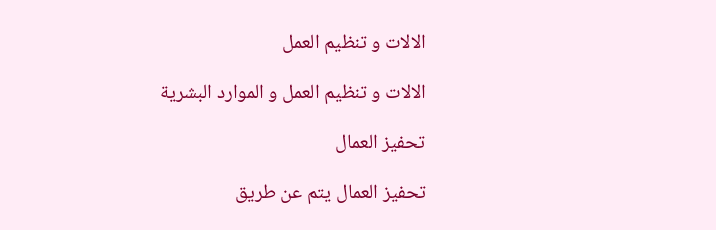الالات و تنظيم العمل

الالات و تنظيم العمل و الموارد البشرية

تحفيز العمال

تحفيز العمال يتم عن طريق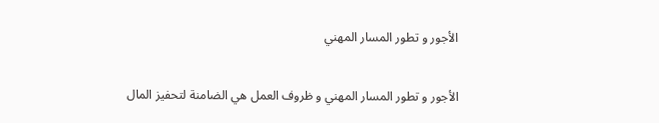الأجور و تطور المسار المهني

الأجور و تطور المسار المهني و ظروف العمل هي الضامنة لتحفيز المال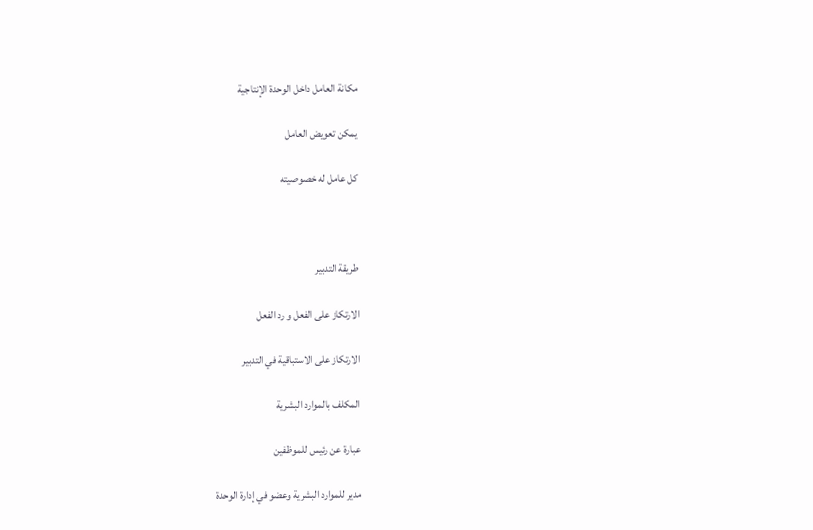مكانة العامل داخل الوحدة الإنتاجية

يمكن تعويض العامل

كل عامل له خصوصيته



طريقة التدبير

الارتكاز على الفعل و رد الفعل

الارتكاز على الاستباقية في التدبير

المكلف بالموارد البشرية

عبارة عن رئيس للموظفين

مدير للموارد البشرية وعضو في إدارة الوحدة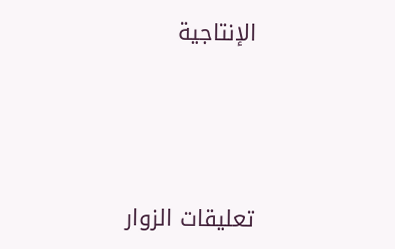الإنتاجية




تعليقات الزوار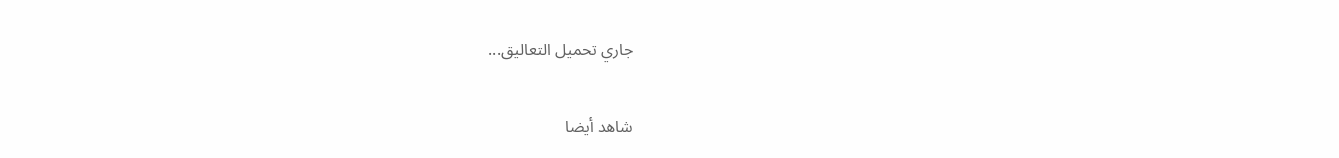جاري تحميل التعاليق...

شاهد أيضا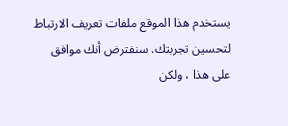يستخدم هذا الموقع ملفات تعريف الارتباط لتحسين تجربتك. سنفترض أنك موافق على هذا ، ولكن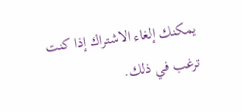يمكنك إلغاء الاشتراك إذا كنت ترغب في ذلك.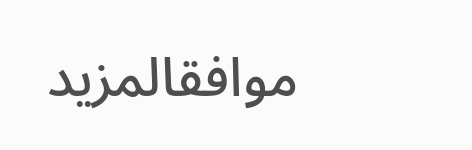موافقالمزيد